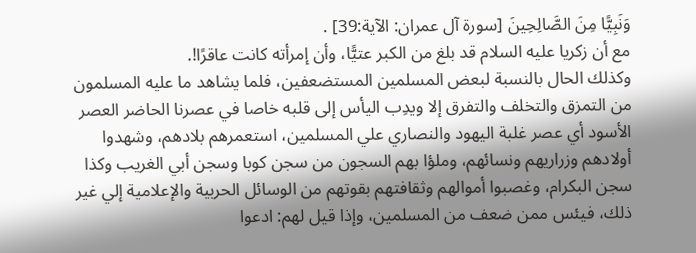وَنَبِيًّا مِنَ الصَّالِحِينَ [سورة آل عمران: الآية:39] .
مع أن زكريا عليه السلام قد بلغ من الكبر عتيًّا، وأن إمرأته كانت عاقرًا!.
وكذلك الحال بالنسبة لبعض المسلمين المستضعفين، فلما يشاهد ما عليه المسلمون من التمزق والتخلف والتفرق إلا ويدِب اليأس إلى قلبه خاصا في عصرنا الحاضر العصر الأسود أي عصر غلبة اليهود والنصاري علي المسلمين، استعمرهم بلادهم، وشهدوا أولادهم وزراريهم ونسائهم، وملؤا بهم السجون من سجن كوبا وسجن أبي الغريب وكذا سجن البكرام، وغصبوا أموالهم وثقافتهم بقوتهم من الوسائل الحربية والإعلامية إلي غير ذلك، فيئس ممن ضعف من المسلمين، وإذا قيل لهم: ادعوا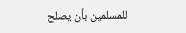للمسلمين بأن يصلح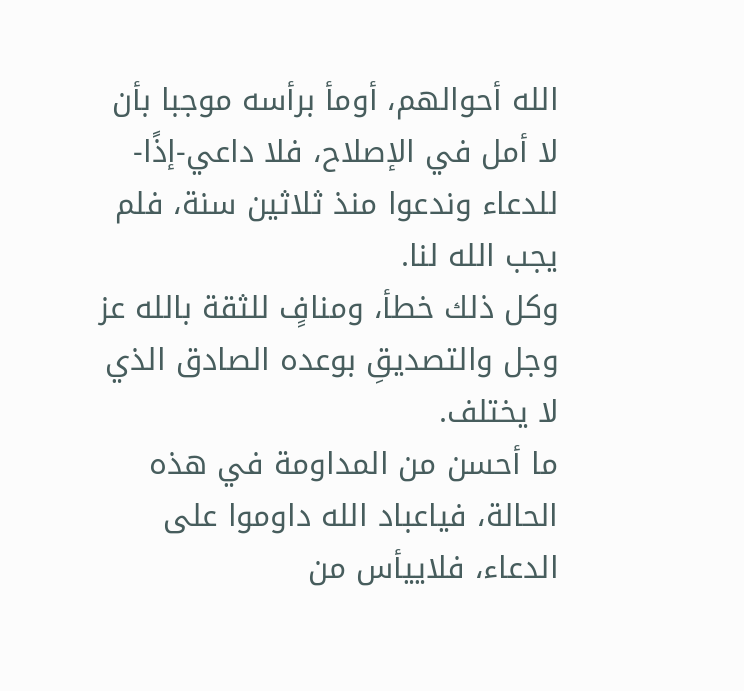الله أحوالهم، أومأ برأسه موجبا بأن لا أمل في الإصلاح، فلا داعي-إذًا- للدعاء وندعوا منذ ثلاثين سنة، فلم يجب الله لنا.
وكل ذلك خطأ، ومنافٍ للثقة بالله عز وجل والتصديقِ بوعده الصادق الذي لا يختلف.
ما أحسن من المداومة في هذه الحالة، فياعباد الله داوموا على الدعاء، فلاييأس من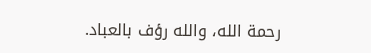رحمة الله، والله رؤف بالعباد.